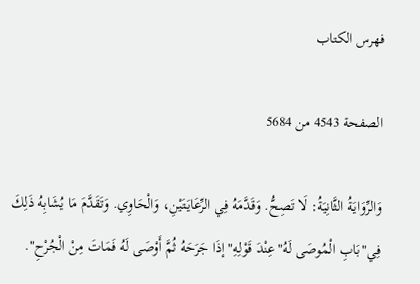فهرس الكتاب

الصفحة 4543 من 5684

وَالرِّوَايَةُ الثَّانِيَةُ: لَا تَصِحُّ. وَقَدَّمَهُ فِي الرِّعَايَتَيْنِ، وَالْحَاوِي. وَتَقَدَّمَ مَا يُشَابِهُ ذَلِكَ فِي"بَابِ الْمُوصَى لَهُ"عِنْدَ قَوْلِهِ"إذَا جَرَحَهُ ثُمَّ أَوْصَى لَهُ فَمَاتَ مِنْ الْجُرْحِ".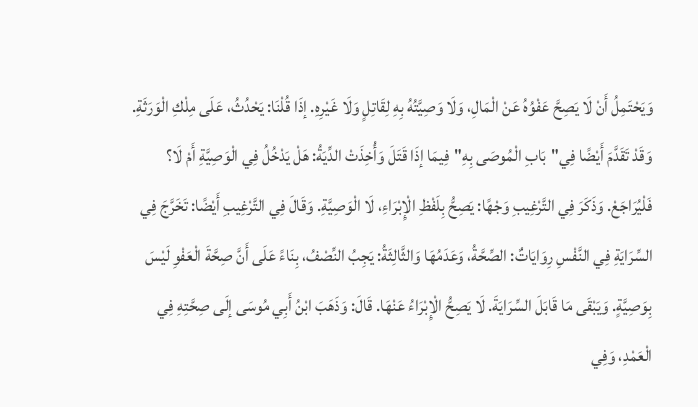وَيَحْتَمِلُ أَنْ لَا يَصِحَّ عَفْوُهُ عَنْ الْمَالِ، وَلَا وَصِيَّتُهُ بِهِ لِقَاتِلٍ وَلَا غَيْرِهِ. إذَا قُلْنَا: يَحْدُثُ، عَلَى مِلْكِ الْوَرَثَةِ. وَقَدْ تَقَدَّمَ أَيْضًا فِي"بَابِ الْمُوصَى بِهِ"فِيمَا إذَا قَتَلَ وَأُخِذَتْ الدِّيَةُ: هَلْ يَدْخُلُ فِي الْوَصِيَّةِ أَمْ لَا؟ فَلْيُرَاجَعْ. وَذَكَرَ فِي التَّرْغِيبِ وَجْهًا: يَصِحُّ بِلَفْظِ الْإِبْرَاءِ، لَا الْوَصِيَّةِ. وَقَالَ فِي التَّرْغِيبِ أَيْضًا: تَخَرَّجَ فِي السِّرَايَةِ فِي النَّفْسِ رِوَايَاتٌ: الصِّحَّةُ، وَعَدَمُهَا وَالثَّالِثَةُ: يَجِبُ النِّصْفُ، بِنَاءً عَلَى أَنَّ صِحَّةَ الْعَفْوِ لَيْسَ بِوَصِيَّةٍ. وَيَبْقَى مَا قَابَلَ السِّرَايَةَ. لَا يَصِحُّ الْإِبْرَاءُ عَنْهَا. قَالَ: وَذَهَبَ ابْنُ أَبِي مُوسَى إلَى صِحَّتِهِ فِي الْعَمْدِ، وَفِي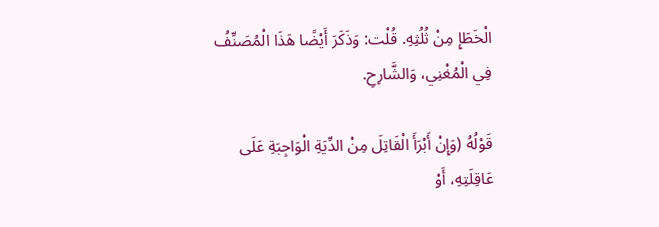الْخَطَإِ مِنْ ثُلُثِهِ. قُلْت: وَذَكَرَ أَيْضًا هَذَا الْمُصَنِّفُ فِي الْمُغْنِي، وَالشَّارِحِ.

قَوْلُهُ (وَإِنْ أَبْرَأَ الْقَاتِلَ مِنْ الدِّيَةِ الْوَاجِبَةِ عَلَى عَاقِلَتِهِ، أَوْ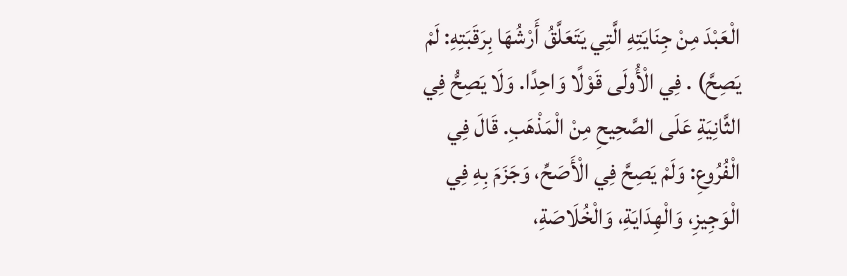الْعَبْدَ مِنْ جِنَايَتِهِ الَّتِي يَتَعَلَّقُ أَرْشُهَا بِرَقَبَتِهِ: لَمْ يَصِحَّ) . فِي الْأُولَى قَوْلًا وَاحِدًا. وَلَا يَصِحُّ فِي الثَّانِيَةِ عَلَى الصَّحِيحِ مِنْ الْمَذْهَبِ. قَالَ فِي الْفُرُوعِ: وَلَمْ يَصِحَّ فِي الْأَصَحِّ، وَجَزَمَ بِهِ فِي الْوَجِيزِ، وَالْهِدَايَةِ، وَالْخُلَاصَةِ،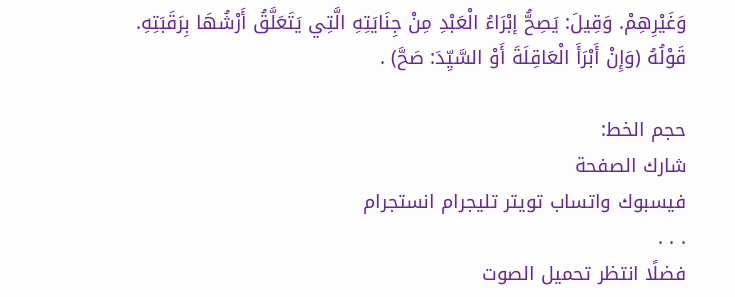وَغَيْرِهِمْ. وَقِيلَ: يَصِحُّ إبْرَاءُ الْعَبْدِ مِنْ جِنَايَتِهِ الَّتِي يَتَعَلَّقُ أَرْشُهَا بِرَقَبَتِهِ. قَوْلُهُ (وَإِنْ أَبْرَأَ الْعَاقِلَةَ أَوْ السَّيِّدَ: صَحَّ) .

حجم الخط:
شارك الصفحة
فيسبوك واتساب تويتر تليجرام انستجرام
. . .
فضلًا انتظر تحميل الصوت